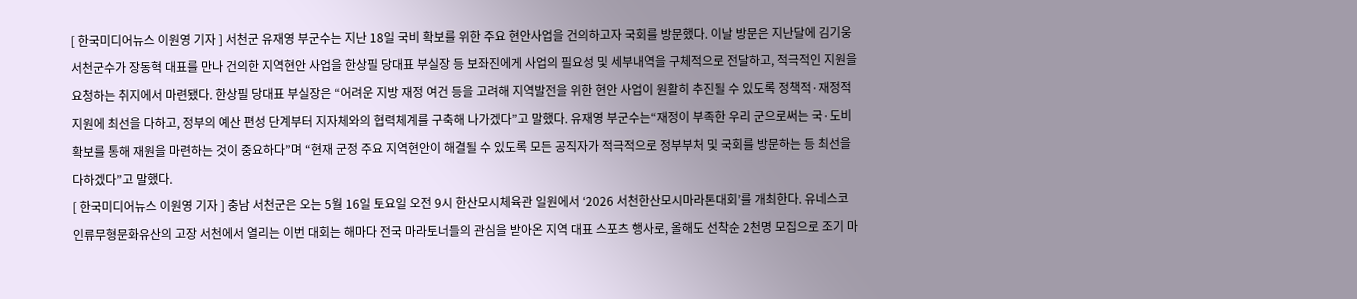[ 한국미디어뉴스 이원영 기자 ] 서천군 유재영 부군수는 지난 18일 국비 확보를 위한 주요 현안사업을 건의하고자 국회를 방문했다. 이날 방문은 지난달에 김기웅 서천군수가 장동혁 대표를 만나 건의한 지역현안 사업을 한상필 당대표 부실장 등 보좌진에게 사업의 필요성 및 세부내역을 구체적으로 전달하고, 적극적인 지원을 요청하는 취지에서 마련됐다. 한상필 당대표 부실장은 “어려운 지방 재정 여건 등을 고려해 지역발전을 위한 현안 사업이 원활히 추진될 수 있도록 정책적·재정적 지원에 최선을 다하고, 정부의 예산 편성 단계부터 지자체와의 협력체계를 구축해 나가겠다”고 말했다. 유재영 부군수는“재정이 부족한 우리 군으로써는 국·도비 확보를 통해 재원을 마련하는 것이 중요하다”며 “현재 군정 주요 지역현안이 해결될 수 있도록 모든 공직자가 적극적으로 정부부처 및 국회를 방문하는 등 최선을 다하겠다”고 말했다.
[ 한국미디어뉴스 이원영 기자 ] 충남 서천군은 오는 5월 16일 토요일 오전 9시 한산모시체육관 일원에서 ‘2026 서천한산모시마라톤대회’를 개최한다. 유네스코 인류무형문화유산의 고장 서천에서 열리는 이번 대회는 해마다 전국 마라토너들의 관심을 받아온 지역 대표 스포츠 행사로, 올해도 선착순 2천명 모집으로 조기 마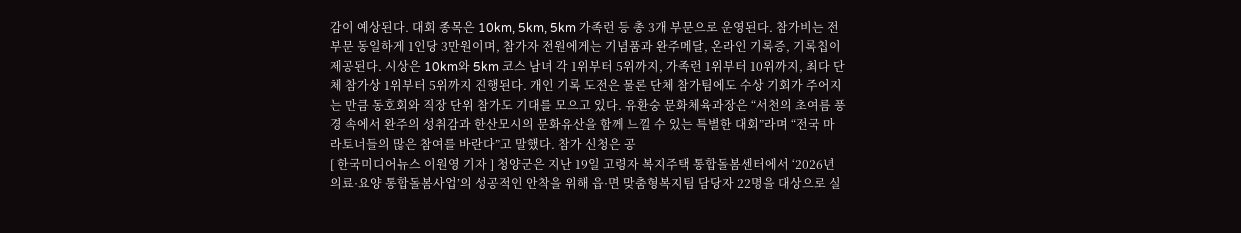감이 예상된다. 대회 종목은 10km, 5km, 5km 가족런 등 총 3개 부문으로 운영된다. 참가비는 전 부문 동일하게 1인당 3만원이며, 참가자 전원에게는 기념품과 완주메달, 온라인 기록증, 기록칩이 제공된다. 시상은 10km와 5km 코스 남녀 각 1위부터 5위까지, 가족런 1위부터 10위까지, 최다 단체 참가상 1위부터 5위까지 진행된다. 개인 기록 도전은 물론 단체 참가팀에도 수상 기회가 주어지는 만큼 동호회와 직장 단위 참가도 기대를 모으고 있다. 유환숭 문화체육과장은 “서천의 초여름 풍경 속에서 완주의 성취감과 한산모시의 문화유산을 함께 느낄 수 있는 특별한 대회”라며 “전국 마라토너들의 많은 참여를 바란다”고 말했다. 참가 신청은 공
[ 한국미디어뉴스 이원영 기자 ] 청양군은 지난 19일 고령자 복지주택 통합돌봄센터에서 ‘2026년 의료·요양 통합돌봄사업’의 성공적인 안착을 위해 읍·면 맞춤형복지팀 담당자 22명을 대상으로 실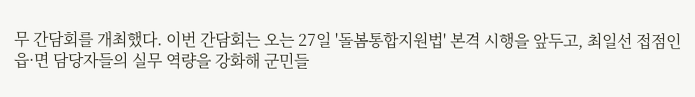무 간담회를 개최했다. 이번 간담회는 오는 27일 '돌봄통합지원법' 본격 시행을 앞두고, 최일선 접점인 읍·면 담당자들의 실무 역량을 강화해 군민들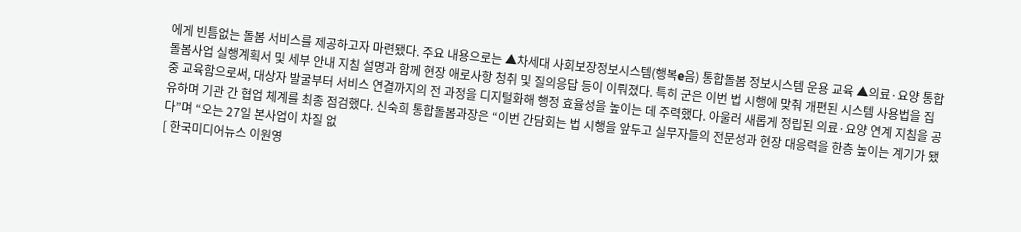에게 빈틈없는 돌봄 서비스를 제공하고자 마련됐다. 주요 내용으로는 ▲차세대 사회보장정보시스템(행복e음) 통합돌봄 정보시스템 운용 교육 ▲의료·요양 통합돌봄사업 실행계획서 및 세부 안내 지침 설명과 함께 현장 애로사항 청취 및 질의응답 등이 이뤄졌다. 특히 군은 이번 법 시행에 맞춰 개편된 시스템 사용법을 집중 교육함으로써, 대상자 발굴부터 서비스 연결까지의 전 과정을 디지털화해 행정 효율성을 높이는 데 주력했다. 아울러 새롭게 정립된 의료·요양 연계 지침을 공유하며 기관 간 협업 체계를 최종 점검했다. 신숙희 통합돌봄과장은 “이번 간담회는 법 시행을 앞두고 실무자들의 전문성과 현장 대응력을 한층 높이는 계기가 됐다”며 “오는 27일 본사업이 차질 없
[ 한국미디어뉴스 이원영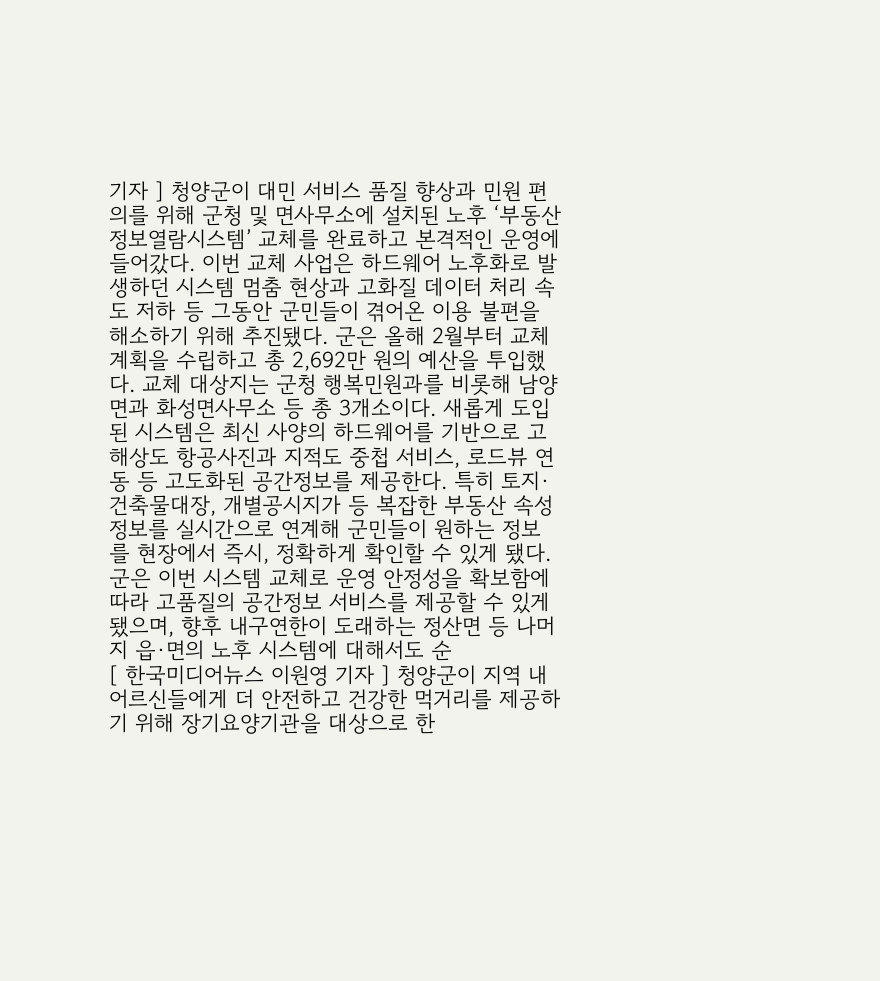기자 ] 청양군이 대민 서비스 품질 향상과 민원 편의를 위해 군청 및 면사무소에 설치된 노후 ‘부동산정보열람시스템’ 교체를 완료하고 본격적인 운영에 들어갔다. 이번 교체 사업은 하드웨어 노후화로 발생하던 시스템 멈춤 현상과 고화질 데이터 처리 속도 저하 등 그동안 군민들이 겪어온 이용 불편을 해소하기 위해 추진됐다. 군은 올해 2월부터 교체 계획을 수립하고 총 2,692만 원의 예산을 투입했다. 교체 대상지는 군청 행복민원과를 비롯해 남양면과 화성면사무소 등 총 3개소이다. 새롭게 도입된 시스템은 최신 사양의 하드웨어를 기반으로 고해상도 항공사진과 지적도 중첩 서비스, 로드뷰 연동 등 고도화된 공간정보를 제공한다. 특히 토지·건축물대장, 개별공시지가 등 복잡한 부동산 속성 정보를 실시간으로 연계해 군민들이 원하는 정보를 현장에서 즉시, 정확하게 확인할 수 있게 됐다. 군은 이번 시스템 교체로 운영 안정성을 확보함에 따라 고품질의 공간정보 서비스를 제공할 수 있게 됐으며, 향후 내구연한이 도래하는 정산면 등 나머지 읍·면의 노후 시스템에 대해서도 순
[ 한국미디어뉴스 이원영 기자 ] 청양군이 지역 내 어르신들에게 더 안전하고 건강한 먹거리를 제공하기 위해 장기요양기관을 대상으로 한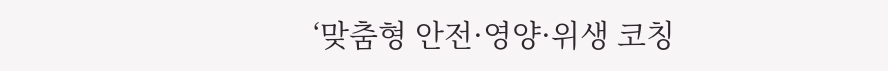‘맞춤형 안전·영양·위생 코칭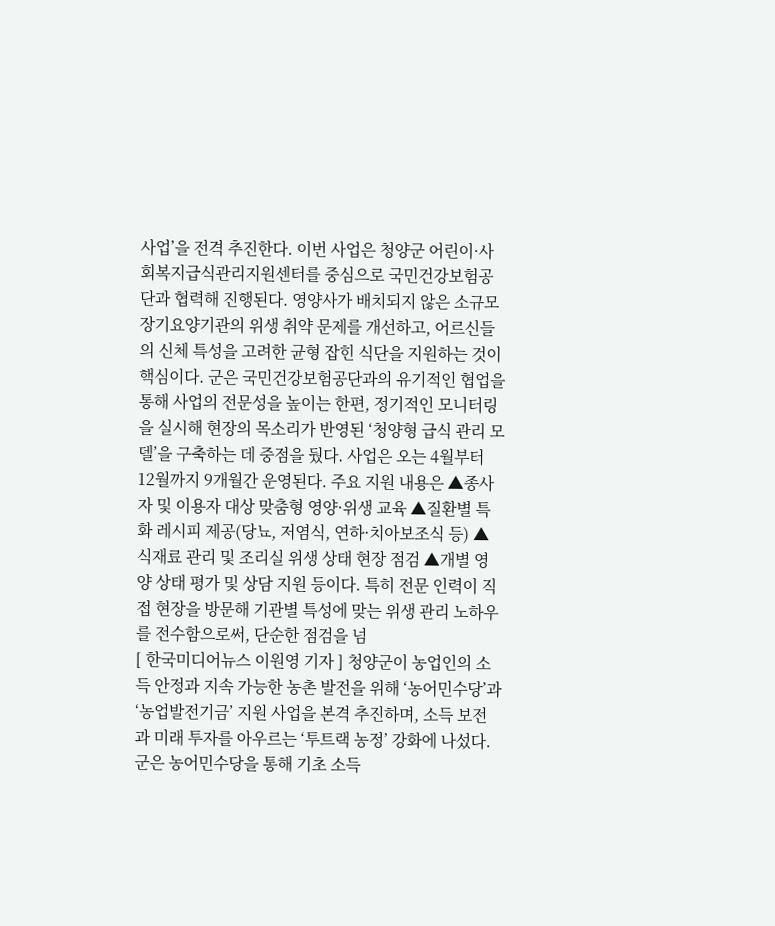사업’을 전격 추진한다. 이번 사업은 청양군 어린이·사회복지급식관리지원센터를 중심으로 국민건강보험공단과 협력해 진행된다. 영양사가 배치되지 않은 소규모 장기요양기관의 위생 취약 문제를 개선하고, 어르신들의 신체 특성을 고려한 균형 잡힌 식단을 지원하는 것이 핵심이다. 군은 국민건강보험공단과의 유기적인 협업을 통해 사업의 전문성을 높이는 한편, 정기적인 모니터링을 실시해 현장의 목소리가 반영된 ‘청양형 급식 관리 모델’을 구축하는 데 중점을 뒀다. 사업은 오는 4월부터 12월까지 9개월간 운영된다. 주요 지원 내용은 ▲종사자 및 이용자 대상 맞춤형 영양·위생 교육 ▲질환별 특화 레시피 제공(당뇨, 저염식, 연하·치아보조식 등) ▲식재료 관리 및 조리실 위생 상태 현장 점검 ▲개별 영양 상태 평가 및 상담 지원 등이다. 특히 전문 인력이 직접 현장을 방문해 기관별 특성에 맞는 위생 관리 노하우를 전수함으로써, 단순한 점검을 넘
[ 한국미디어뉴스 이원영 기자 ] 청양군이 농업인의 소득 안정과 지속 가능한 농촌 발전을 위해 ‘농어민수당’과 ‘농업발전기금’ 지원 사업을 본격 추진하며, 소득 보전과 미래 투자를 아우르는 ‘투트랙 농정’ 강화에 나섰다. 군은 농어민수당을 통해 기초 소득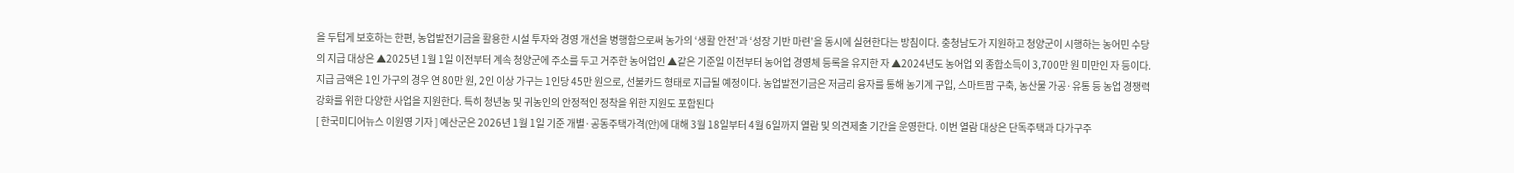을 두텁게 보호하는 한편, 농업발전기금을 활용한 시설 투자와 경영 개선을 병행함으로써 농가의 ‘생활 안전’과 ‘성장 기반 마련’을 동시에 실현한다는 방침이다. 충청남도가 지원하고 청양군이 시행하는 농어민 수당의 지급 대상은 ▲2025년 1월 1일 이전부터 계속 청양군에 주소를 두고 거주한 농어업인 ▲같은 기준일 이전부터 농어업 경영체 등록을 유지한 자 ▲2024년도 농어업 외 종합소득이 3,700만 원 미만인 자 등이다. 지급 금액은 1인 가구의 경우 연 80만 원, 2인 이상 가구는 1인당 45만 원으로, 선불카드 형태로 지급될 예정이다. 농업발전기금은 저금리 융자를 통해 농기계 구입, 스마트팜 구축, 농산물 가공·유통 등 농업 경쟁력 강화를 위한 다양한 사업을 지원한다. 특히 청년농 및 귀농인의 안정적인 정착을 위한 지원도 포함된다
[ 한국미디어뉴스 이원영 기자 ] 예산군은 2026년 1월 1일 기준 개별·공동주택가격(안)에 대해 3월 18일부터 4월 6일까지 열람 및 의견제출 기간을 운영한다. 이번 열람 대상은 단독주택과 다가구주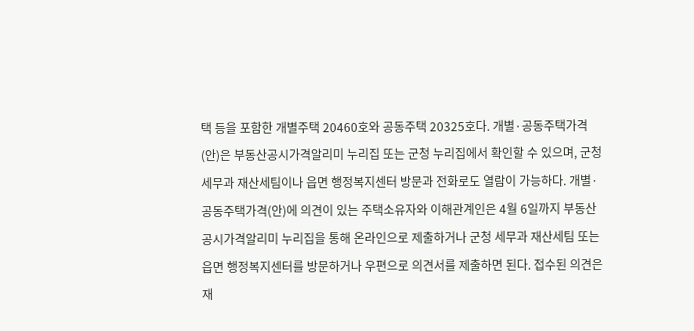택 등을 포함한 개별주택 20460호와 공동주택 20325호다. 개별·공동주택가격(안)은 부동산공시가격알리미 누리집 또는 군청 누리집에서 확인할 수 있으며, 군청 세무과 재산세팀이나 읍면 행정복지센터 방문과 전화로도 열람이 가능하다. 개별·공동주택가격(안)에 의견이 있는 주택소유자와 이해관계인은 4월 6일까지 부동산공시가격알리미 누리집을 통해 온라인으로 제출하거나 군청 세무과 재산세팀 또는 읍면 행정복지센터를 방문하거나 우편으로 의견서를 제출하면 된다. 접수된 의견은 재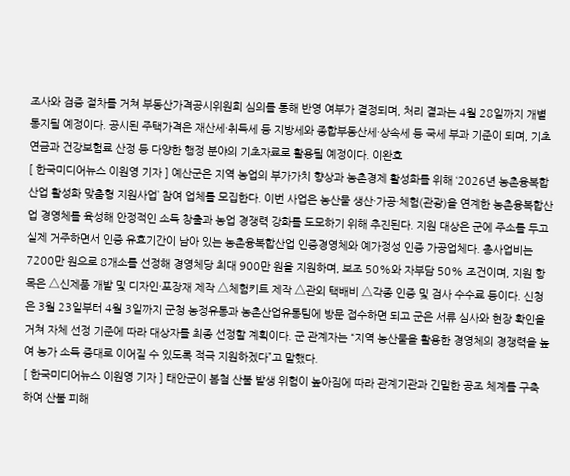조사와 검증 절차를 거쳐 부동산가격공시위원회 심의를 통해 반영 여부가 결정되며, 처리 결과는 4월 28일까지 개별 통지될 예정이다. 공시된 주택가격은 재산세·취득세 등 지방세와 종합부동산세·상속세 등 국세 부과 기준이 되며, 기초연금과 건강보험료 산정 등 다양한 행정 분야의 기초자료로 활용될 예정이다. 이완호
[ 한국미디어뉴스 이원영 기자 ] 예산군은 지역 농업의 부가가치 향상과 농촌경제 활성화를 위해 ‘2026년 농촌융복합산업 활성화 맞춤형 지원사업’ 참여 업체를 모집한다. 이번 사업은 농산물 생산·가공·체험(관광)을 연계한 농촌융복합산업 경영체를 육성해 안정적인 소득 창출과 농업 경쟁력 강화를 도모하기 위해 추진된다. 지원 대상은 군에 주소를 두고 실제 거주하면서 인증 유효기간이 남아 있는 농촌융복합산업 인증경영체와 예가정성 인증 가공업체다. 총사업비는 7200만 원으로 8개소를 선정해 경영체당 최대 900만 원을 지원하며, 보조 50%와 자부담 50% 조건이며, 지원 항목은 △신제품 개발 및 디자인·포장재 제작 △체험키트 제작 △관외 택배비 △각종 인증 및 검사 수수료 등이다. 신청은 3월 23일부터 4월 3일까지 군청 농정유통과 농촌산업유통팀에 방문 접수하면 되고 군은 서류 심사와 현장 확인을 거쳐 자체 선정 기준에 따라 대상자를 최종 선정할 계획이다. 군 관계자는 “지역 농산물을 활용한 경영체의 경쟁력을 높여 농가 소득 증대로 이어질 수 있도록 적극 지원하겠다”고 말했다.
[ 한국미디어뉴스 이원영 기자 ] 태안군이 봄철 산불 발생 위험이 높아짐에 따라 관계기관과 긴밀한 공조 체계를 구축하여 산불 피해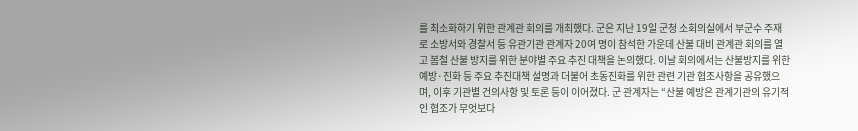를 최소화하기 위한 관계관 회의를 개최했다. 군은 지난 19일 군청 소회의실에서 부군수 주재로 소방서와 경찰서 등 유관기관 관계자 20여 명이 참석한 가운데 산불 대비 관계관 회의를 열고 봄철 산불 방지를 위한 분야별 주요 추진 대책을 논의했다. 이날 회의에서는 산불방지를 위한 예방·진화 등 주요 추진대책 설명과 더불어 초동진화를 위한 관련 기관 협조사항을 공유했으며, 이후 기관별 건의사항 및 토론 등이 이어졌다. 군 관계자는 “산불 예방은 관계기관의 유기적인 협조가 무엇보다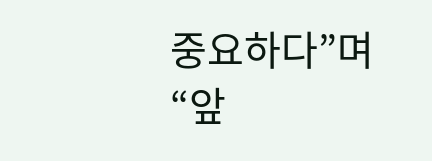중요하다”며 “앞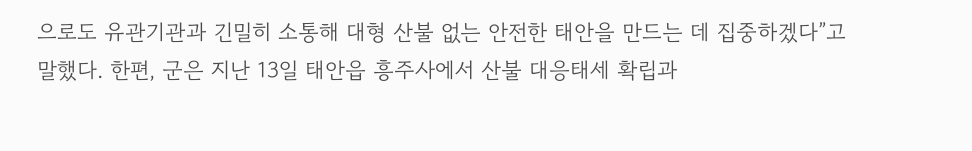으로도 유관기관과 긴밀히 소통해 대형 산불 없는 안전한 태안을 만드는 데 집중하겠다”고 말했다. 한편, 군은 지난 13일 태안읍 흥주사에서 산불 대응태세 확립과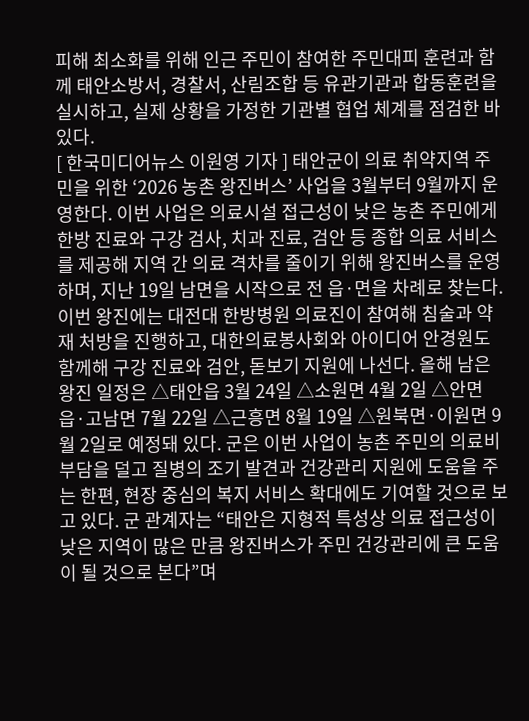피해 최소화를 위해 인근 주민이 참여한 주민대피 훈련과 함께 태안소방서, 경찰서, 산림조합 등 유관기관과 합동훈련을 실시하고, 실제 상황을 가정한 기관별 협업 체계를 점검한 바 있다.
[ 한국미디어뉴스 이원영 기자 ] 태안군이 의료 취약지역 주민을 위한 ‘2026 농촌 왕진버스’ 사업을 3월부터 9월까지 운영한다. 이번 사업은 의료시설 접근성이 낮은 농촌 주민에게 한방 진료와 구강 검사, 치과 진료, 검안 등 종합 의료 서비스를 제공해 지역 간 의료 격차를 줄이기 위해 왕진버스를 운영하며, 지난 19일 남면을 시작으로 전 읍·면을 차례로 찾는다. 이번 왕진에는 대전대 한방병원 의료진이 참여해 침술과 약재 처방을 진행하고, 대한의료봉사회와 아이디어 안경원도 함께해 구강 진료와 검안, 돋보기 지원에 나선다. 올해 남은 왕진 일정은 △태안읍 3월 24일 △소원면 4월 2일 △안면읍·고남면 7월 22일 △근흥면 8월 19일 △원북면·이원면 9월 2일로 예정돼 있다. 군은 이번 사업이 농촌 주민의 의료비 부담을 덜고 질병의 조기 발견과 건강관리 지원에 도움을 주는 한편, 현장 중심의 복지 서비스 확대에도 기여할 것으로 보고 있다. 군 관계자는 “태안은 지형적 특성상 의료 접근성이 낮은 지역이 많은 만큼 왕진버스가 주민 건강관리에 큰 도움이 될 것으로 본다”며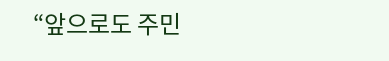“앞으로도 주민